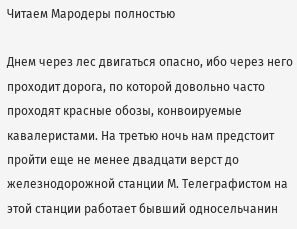Читаем Мародеры полностью

Днем через лес двигаться опасно, ибо через него проходит дорога, по которой довольно часто проходят красные обозы, конвоируемые кавалеристами. На третью ночь нам предстоит пройти еще не менее двадцати верст до железнодорожной станции М. Телеграфистом на этой станции работает бывший односельчанин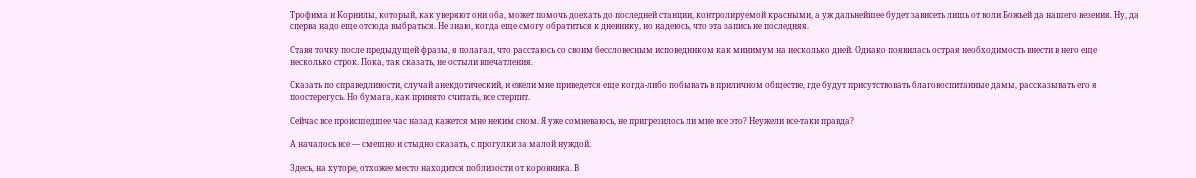Трофима и Корнилы, который, как уверяют они оба, может помочь доехать до последней станции, контролируемой красными, а уж дальнейшее будет зависеть лишь от воли Божьей да нашего везения. Ну, да сперва надо еще отсюда выбраться. Не знаю, когда еще смогу обратиться к дневнику, но надеюсь, что эта запись не последняя.

Ставя точку после предыдущей фразы, я полагал, что расстаюсь со своим бессловесным исповедником как минимум на несколько дней. Однако появилась острая необходимость внести в него еще несколько строк. Пока, так сказать, не остыли впечатления.

Сказать по справедливости, случай анекдотический, и ежели мне приведется еще когда-либо побывать в приличном обществе, где будут присутствовать благовоспитанные дамы, рассказывать его я поостерегусь. Но бумага, как принято считать, все стерпит.

Сейчас все происшедшее час назад кажется мне неким сном. Я уже сомневаюсь, не пригрезилось ли мне все это? Неужели все-таки правда?

А началось все — смешно и стыдно сказать, с прогулки за малой нуждой.

Здесь, на хуторе, отхожее место находится поблизости от коровника. В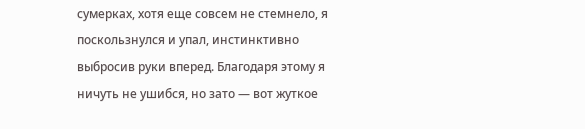сумерках, хотя еще совсем не стемнело, я поскользнулся и упал, инстинктивно выбросив руки вперед. Благодаря этому я ничуть не ушибся, но зато — вот жуткое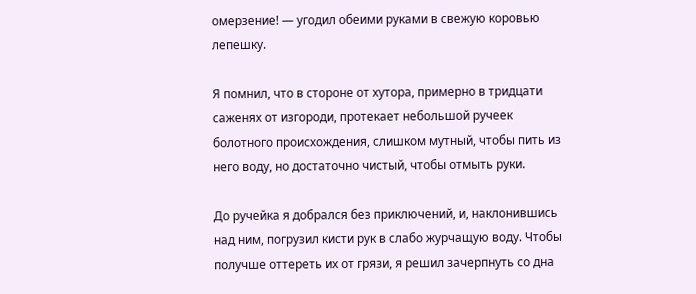омерзение! — угодил обеими руками в свежую коровью лепешку.

Я помнил, что в стороне от хутора, примерно в тридцати саженях от изгороди, протекает небольшой ручеек болотного происхождения, слишком мутный, чтобы пить из него воду, но достаточно чистый, чтобы отмыть руки.

До ручейка я добрался без приключений, и, наклонившись над ним, погрузил кисти рук в слабо журчащую воду. Чтобы получше оттереть их от грязи, я решил зачерпнуть со дна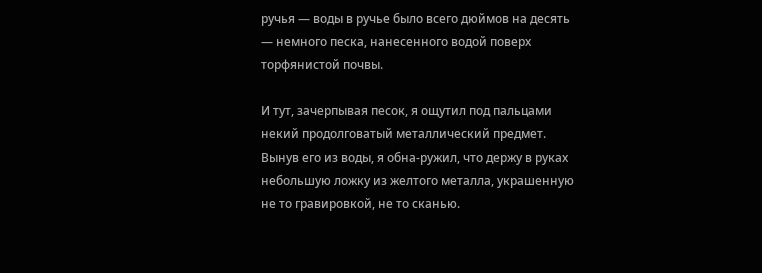ручья — воды в ручье было всего дюймов на десять — немного песка, нанесенного водой поверх торфянистой почвы.

И тут, зачерпывая песок, я ощутил под пальцами некий продолговатый металлический предмет. Вынув его из воды, я обна-ружил, что держу в руках небольшую ложку из желтого металла, украшенную не то гравировкой, не то сканью.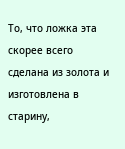То, что ложка эта скорее всего сделана из золота и изготовлена в старину,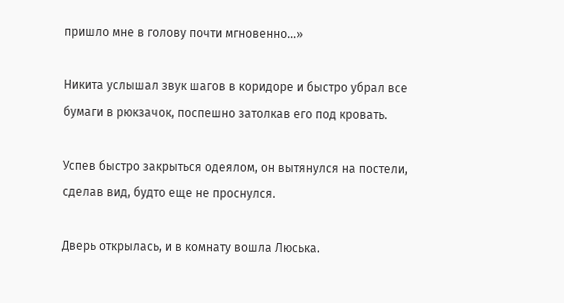пришло мне в голову почти мгновенно…»

Никита услышал звук шагов в коридоре и быстро убрал все бумаги в рюкзачок, поспешно затолкав его под кровать.

Успев быстро закрыться одеялом, он вытянулся на постели, сделав вид, будто еще не проснулся.

Дверь открылась, и в комнату вошла Люська.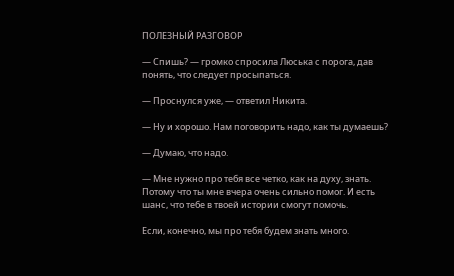ПОЛЕЗНЫЙ РАЗГОВОР

— Спишь? — громко спросила Люська с порога, дав понять, что следует просыпаться.

— Проснулся уже, — ответил Никита.

— Ну и хорошо. Нам поговорить надо, как ты думаешь?

— Думаю, что надо.

— Мне нужно про тебя все четко, как на духу, знать. Потому что ты мне вчера очень сильно помог. И есть шанс, что тебе в твоей истории смогут помочь.

Если, конечно, мы про тебя будем знать много.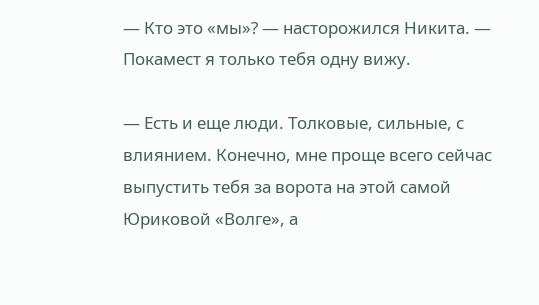— Кто это «мы»? — насторожился Никита. — Покамест я только тебя одну вижу.

— Есть и еще люди. Толковые, сильные, с влиянием. Конечно, мне проще всего сейчас выпустить тебя за ворота на этой самой Юриковой «Волге», а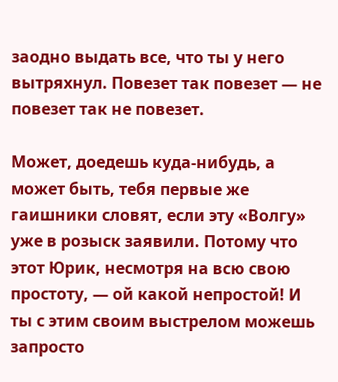заодно выдать все, что ты у него вытряхнул. Повезет так повезет — не повезет так не повезет.

Может, доедешь куда-нибудь, а может быть, тебя первые же гаишники словят, если эту «Волгу» уже в розыск заявили. Потому что этот Юрик, несмотря на всю свою простоту, — ой какой непростой! И ты с этим своим выстрелом можешь запросто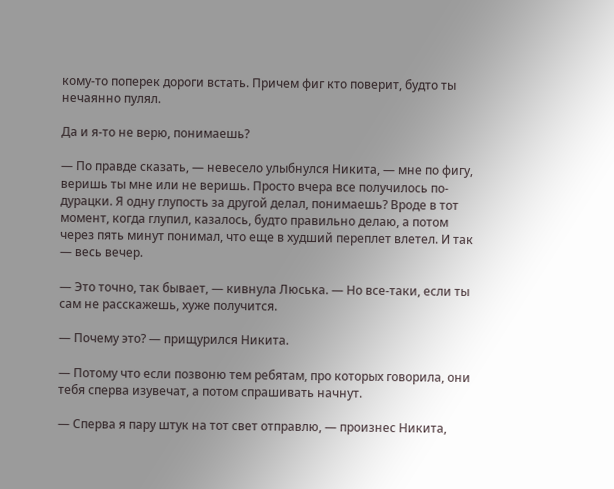кому-то поперек дороги встать. Причем фиг кто поверит, будто ты нечаянно пулял.

Да и я-то не верю, понимаешь?

— По правде сказать, — невесело улыбнулся Никита, — мне по фигу, веришь ты мне или не веришь. Просто вчера все получилось по-дурацки. Я одну глупость за другой делал, понимаешь? Вроде в тот момент, когда глупил, казалось, будто правильно делаю, а потом через пять минут понимал, что еще в худший переплет влетел. И так — весь вечер.

— Это точно, так бывает, — кивнула Люська. — Но все-таки, если ты сам не расскажешь, хуже получится.

— Почему это? — прищурился Никита.

— Потому что если позвоню тем ребятам, про которых говорила, они тебя сперва изувечат, а потом спрашивать начнут.

— Сперва я пару штук на тот свет отправлю, — произнес Никита,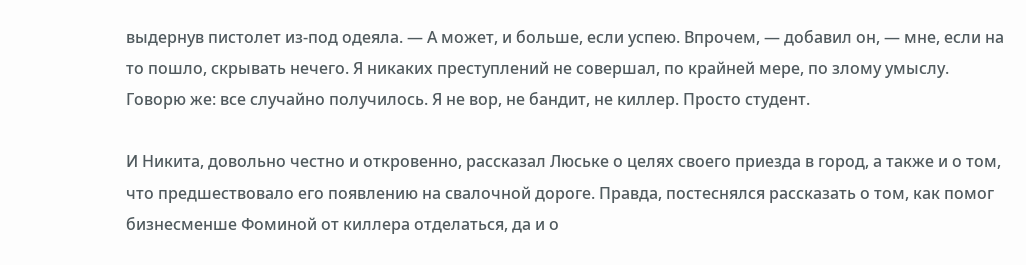выдернув пистолет из-под одеяла. — А может, и больше, если успею. Впрочем, — добавил он, — мне, если на то пошло, скрывать нечего. Я никаких преступлений не совершал, по крайней мере, по злому умыслу. Говорю же: все случайно получилось. Я не вор, не бандит, не киллер. Просто студент.

И Никита, довольно честно и откровенно, рассказал Люське о целях своего приезда в город, а также и о том, что предшествовало его появлению на свалочной дороге. Правда, постеснялся рассказать о том, как помог бизнесменше Фоминой от киллера отделаться, да и о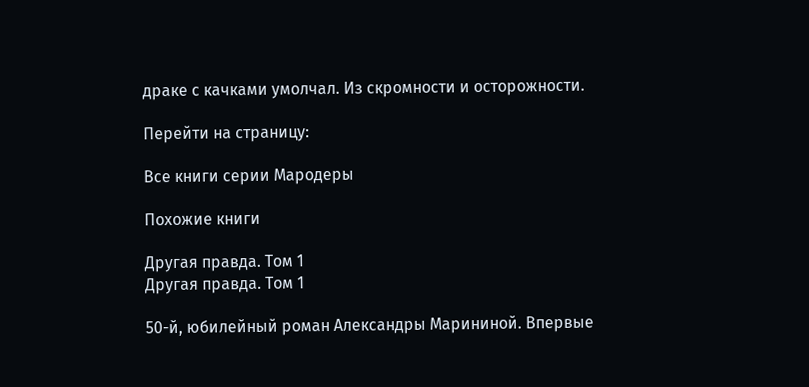драке с качками умолчал. Из скромности и осторожности.

Перейти на страницу:

Все книги серии Мародеры

Похожие книги

Другая правда. Том 1
Другая правда. Том 1

50-й, юбилейный роман Александры Марининой. Впервые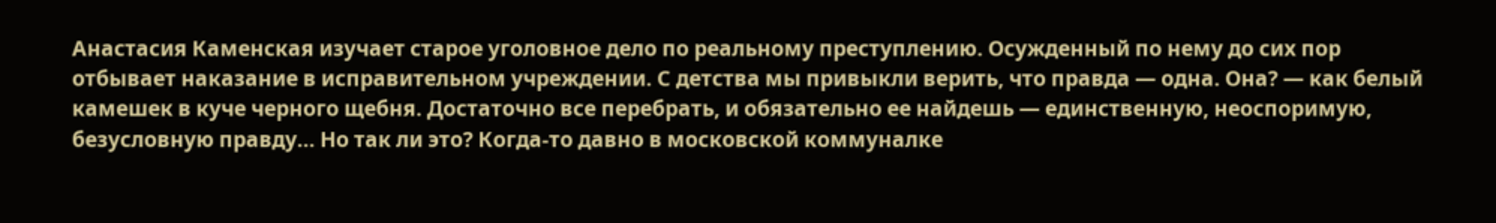Анастасия Каменская изучает старое уголовное дело по реальному преступлению. Осужденный по нему до сих пор отбывает наказание в исправительном учреждении. С детства мы привыкли верить, что правда — одна. Она? — как белый камешек в куче черного щебня. Достаточно все перебрать, и обязательно ее найдешь — единственную, неоспоримую, безусловную правду… Но так ли это? Когда-то давно в московской коммуналке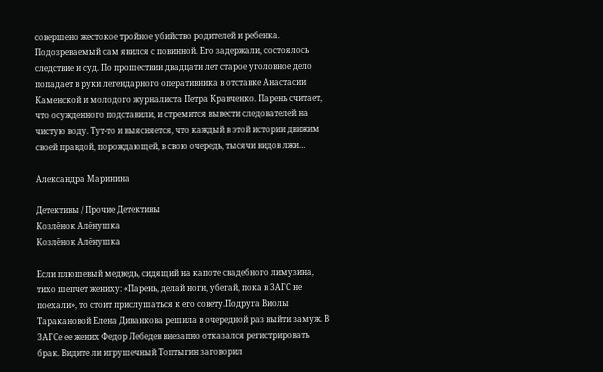совершено жестокое тройное убийство родителей и ребенка. Подозреваемый сам явился с повинной. Его задержали, состоялось следствие и суд. По прошествии двадцати лет старое уголовное дело попадает в руки легендарного оперативника в отставке Анастасии Каменской и молодого журналиста Петра Кравченко. Парень считает, что осужденного подставили, и стремится вывести следователей на чистую воду. Тут-то и выясняется, что каждый в этой истории движим своей правдой, порождающей, в свою очередь, тысячи видов лжи…

Александра Маринина

Детективы / Прочие Детективы
Козлёнок Алёнушка
Козлёнок Алёнушка

Если плюшевый медведь, сидящий на капоте свадебного лимузина, тихо шепчет жениху: «Парень, делай ноги, убегай, пока в ЗАГС не поехали», то стоит прислушаться к его совету.Подруга Виолы Таракановой Елена Диванкова решила в очередной раз выйти замуж. В ЗАГСе ее жених Федор Лебедев внезапно отказался регистрировать брак. Видите ли игрушечный Топтыгин заговорил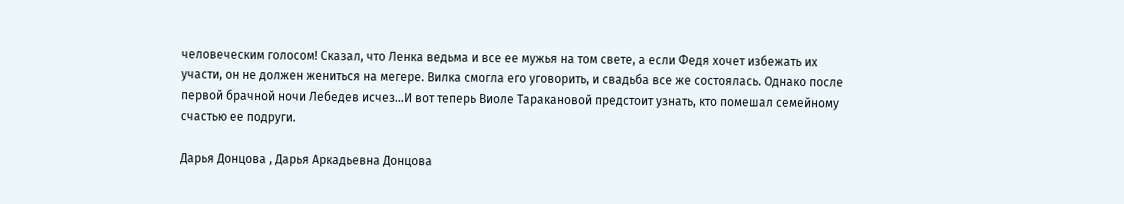человеческим голосом! Сказал, что Ленка ведьма и все ее мужья на том свете, а если Федя хочет избежать их участи, он не должен жениться на мегере. Вилка смогла его уговорить, и свадьба все же состоялась. Однако после первой брачной ночи Лебедев исчез…И вот теперь Виоле Таракановой предстоит узнать, кто помешал семейному счастью ее подруги.

Дарья Донцова , Дарья Аркадьевна Донцова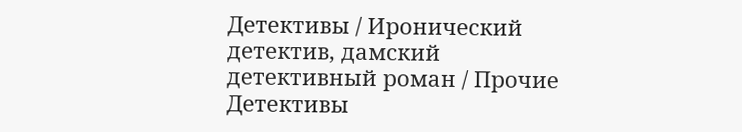Детективы / Иронический детектив, дамский детективный роман / Прочие Детективы